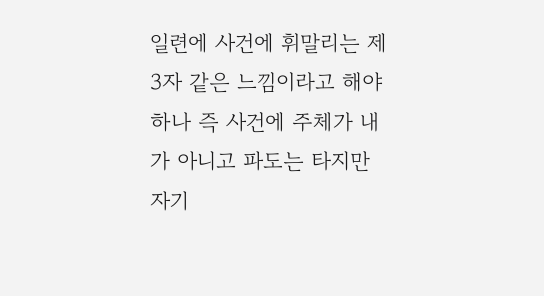일련에 사건에 휘말리는 제3자 같은 느낌이라고 해야하나 즉 사건에 주체가 내가 아니고 파도는 타지만 자기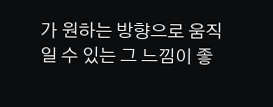가 원하는 방향으로 움직일 수 있는 그 느낌이 좋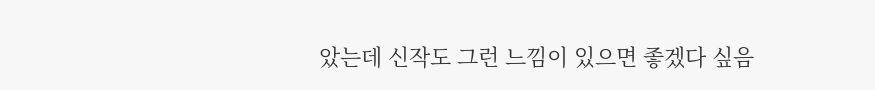았는데 신작도 그런 느낌이 있으면 좋겠다 싶음